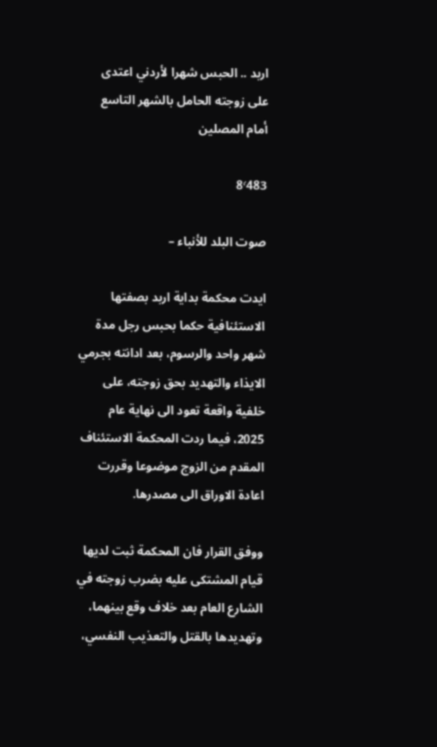اربد .. الحبس شهرا لأردني اعتدى على زوجته الحامل بالشهر التاسع أمام المصلين

8٬483

صوت البلد للأنباء –

ايدت محكمة بداية اربد بصفتها الاستئنافية حكما بحبس رجل مدة شهر واحد والرسوم، بعد ادانته بجرمي الايذاء والتهديد بحق زوجته، على خلفية واقعة تعود الى نهاية عام 2025، فيما ردت المحكمة الاستئناف المقدم من الزوج موضوعا وقررت اعادة الاوراق الى مصدرها.

ووفق القرار فان المحكمة ثبت لديها قيام المشتكى عليه بضرب زوجته في الشارع العام بعد خلاف وقع بينهما، وتهديدها بالقتل والتعذيب النفسي،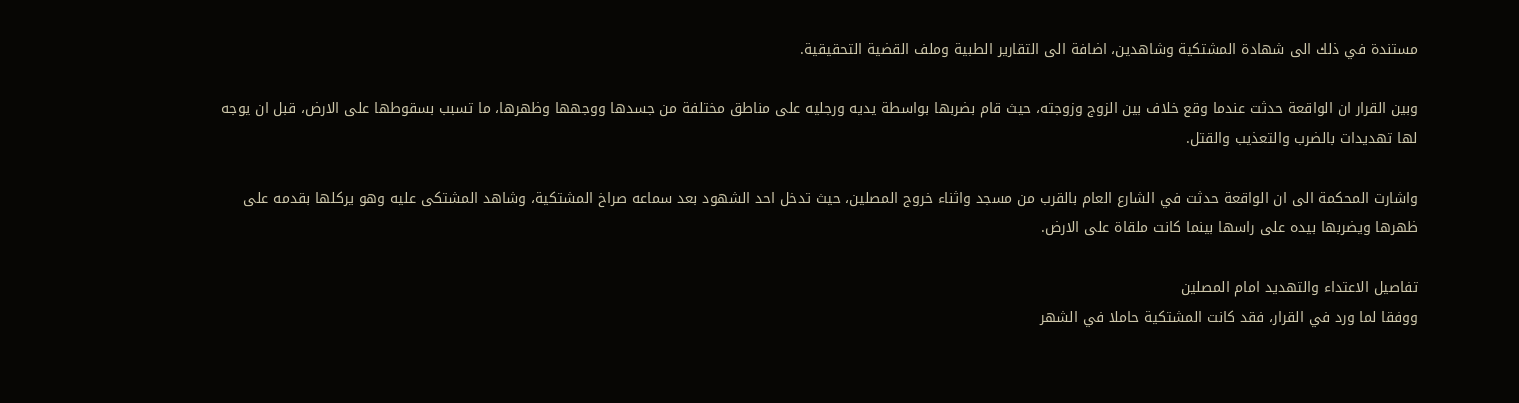مستندة في ذلك الى شهادة المشتكية وشاهدين، اضافة الى التقارير الطبية وملف القضية التحقيقية.

وبين القرار ان الواقعة حدثت عندما وقع خلاف بين الزوج وزوجته، حيث قام بضربها بواسطة يديه ورجليه على مناطق مختلفة من جسدها ووجهها وظهرها، ما تسبب بسقوطها على الارض، قبل ان يوجه لها تهديدات بالضرب والتعذيب والقتل.

واشارت المحكمة الى ان الواقعة حدثت في الشارع العام بالقرب من مسجد واثناء خروج المصلين، حيث تدخل احد الشهود بعد سماعه صراخ المشتكية، وشاهد المشتكى عليه وهو يركلها بقدمه على ظهرها ويضربها بيده على راسها بينما كانت ملقاة على الارض.

تفاصيل الاعتداء والتهديد امام المصلين
ووفقا لما ورد في القرار، فقد كانت المشتكية حاملا في الشهر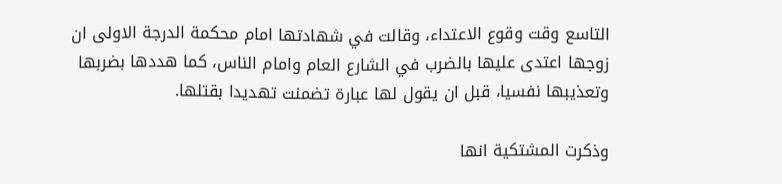التاسع وقت وقوع الاعتداء، وقالت في شهادتها امام محكمة الدرجة الاولى ان زوجها اعتدى عليها بالضرب في الشارع العام وامام الناس، كما هددها بضربها وتعذيبها نفسيا، قبل ان يقول لها عبارة تضمنت تهديدا بقتلها.

وذكرت المشتكية انها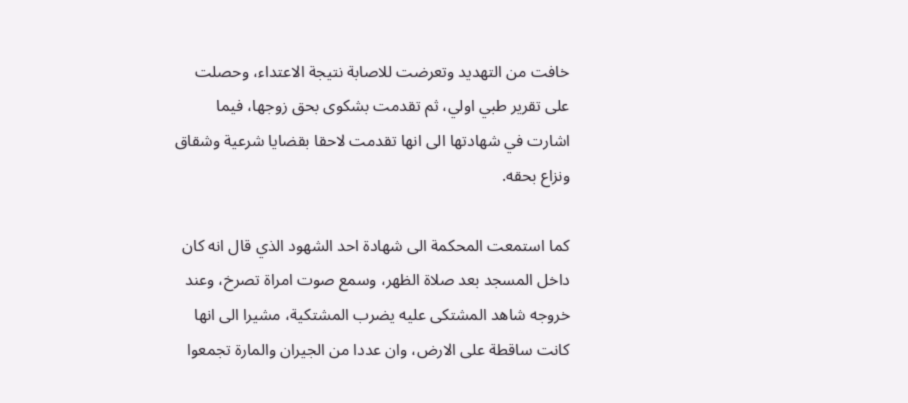خافت من التهديد وتعرضت للاصابة نتيجة الاعتداء، وحصلت على تقرير طبي اولي، ثم تقدمت بشكوى بحق زوجها، فيما اشارت في شهادتها الى انها تقدمت لاحقا بقضايا شرعية وشقاق ونزاع بحقه.

كما استمعت المحكمة الى شهادة احد الشهود الذي قال انه كان داخل المسجد بعد صلاة الظهر، وسمع صوت امراة تصرخ، وعند خروجه شاهد المشتكى عليه يضرب المشتكية، مشيرا الى انها كانت ساقطة على الارض، وان عددا من الجيران والمارة تجمعوا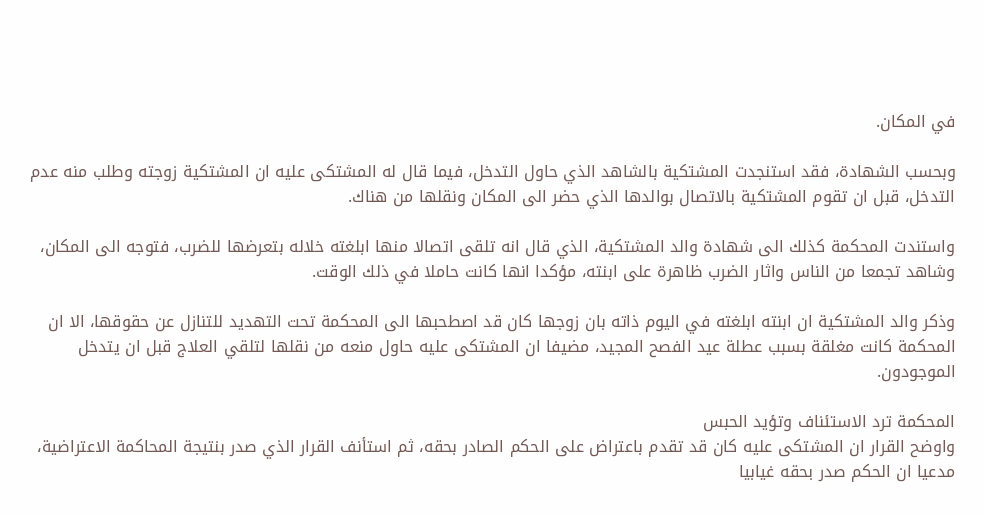في المكان.

وبحسب الشهادة، فقد استنجدت المشتكية بالشاهد الذي حاول التدخل، فيما قال له المشتكى عليه ان المشتكية زوجته وطلب منه عدم التدخل، قبل ان تقوم المشتكية بالاتصال بوالدها الذي حضر الى المكان ونقلها من هناك.

واستندت المحكمة كذلك الى شهادة والد المشتكية، الذي قال انه تلقى اتصالا منها ابلغته خلاله بتعرضها للضرب، فتوجه الى المكان، وشاهد تجمعا من الناس واثار الضرب ظاهرة على ابنته، مؤكدا انها كانت حاملا في ذلك الوقت.

وذكر والد المشتكية ان ابنته ابلغته في اليوم ذاته بان زوجها كان قد اصطحبها الى المحكمة تحت التهديد للتنازل عن حقوقها، الا ان المحكمة كانت مغلقة بسبب عطلة عيد الفصح المجيد، مضيفا ان المشتكى عليه حاول منعه من نقلها لتلقي العلاج قبل ان يتدخل الموجودون.

المحكمة ترد الاستئناف وتؤيد الحبس
واوضح القرار ان المشتكى عليه كان قد تقدم باعتراض على الحكم الصادر بحقه، ثم استأنف القرار الذي صدر بنتيجة المحاكمة الاعتراضية، مدعيا ان الحكم صدر بحقه غيابيا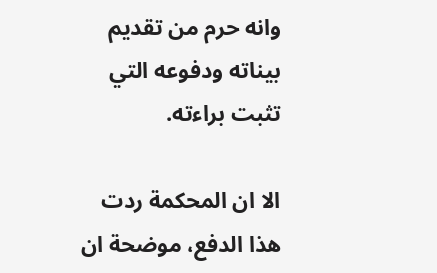وانه حرم من تقديم بيناته ودفوعه التي تثبت براءته.

الا ان المحكمة ردت هذا الدفع، موضحة ان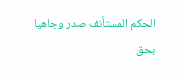الحكم المستأنف صدر وجاهيا بحق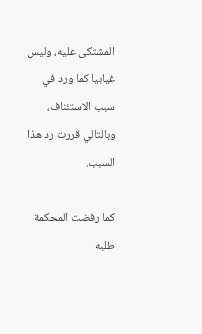المشتكى عليه، وليس غيابيا كما ورد في سبب الاستئناف، وبالتالي قررت رد هذا السبب.

كما رفضت المحكمة طلبه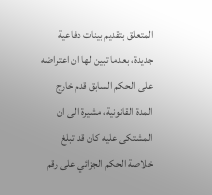المتعلق بتقديم بينات دفاعية جديدة، بعدما تبين لها ان اعتراضه على الحكم السابق قدم خارج المدة القانونية، مشيرة الى ان المشتكى عليه كان قد تبلغ خلاصة الحكم الجزائي على رقم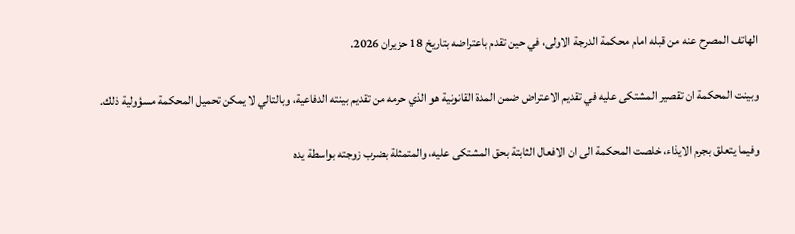الهاتف المصرح عنه من قبله امام محكمة الدرجة الاولى، في حين تقدم باعتراضه بتاريخ 18 حزيران 2026.

وبينت المحكمة ان تقصير المشتكى عليه في تقديم الاعتراض ضمن المدة القانونية هو الذي حرمه من تقديم بينته الدفاعية، وبالتالي لا يمكن تحميل المحكمة مسؤولية ذلك.

وفيما يتعلق بجرم الايذاء، خلصت المحكمة الى ان الافعال الثابتة بحق المشتكى عليه، والمتمثلة بضرب زوجته بواسطة يده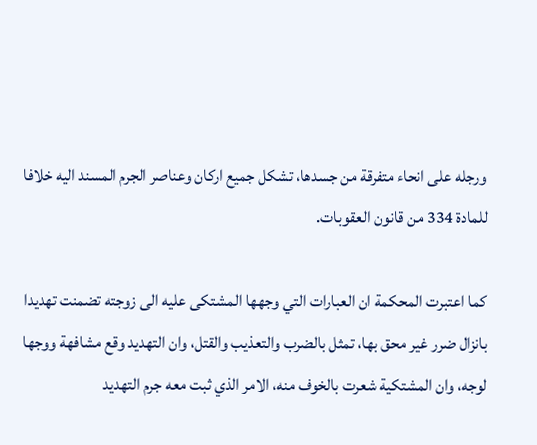ورجله على انحاء متفرقة من جسدها، تشكل جميع اركان وعناصر الجرم المسند اليه خلافا للمادة 334 من قانون العقوبات.

كما اعتبرت المحكمة ان العبارات التي وجهها المشتكى عليه الى زوجته تضمنت تهديدا بانزال ضرر غير محق بها، تمثل بالضرب والتعذيب والقتل، وان التهديد وقع مشافهة ووجها لوجه، وان المشتكية شعرت بالخوف منه، الامر الذي ثبت معه جرم التهديد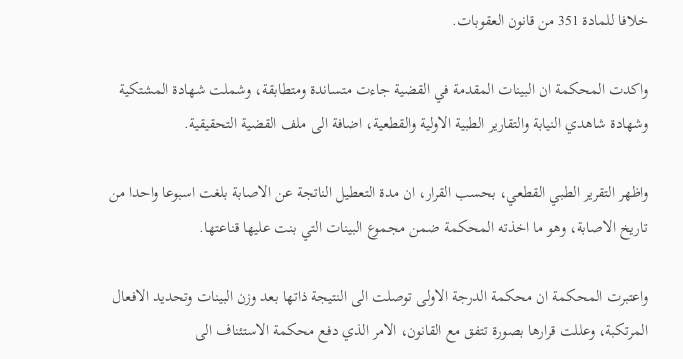خلافا للمادة 351 من قانون العقوبات.

واكدت المحكمة ان البينات المقدمة في القضية جاءت متساندة ومتطابقة، وشملت شهادة المشتكية وشهادة شاهدي النيابة والتقارير الطبية الاولية والقطعية، اضافة الى ملف القضية التحقيقية.

واظهر التقرير الطبي القطعي، بحسب القرار، ان مدة التعطيل الناتجة عن الاصابة بلغت اسبوعا واحدا من تاريخ الاصابة، وهو ما اخذته المحكمة ضمن مجموع البينات التي بنت عليها قناعتها.

واعتبرت المحكمة ان محكمة الدرجة الاولى توصلت الى النتيجة ذاتها بعد وزن البينات وتحديد الافعال المرتكبة، وعللت قرارها بصورة تتفق مع القانون، الامر الذي دفع محكمة الاستئناف الى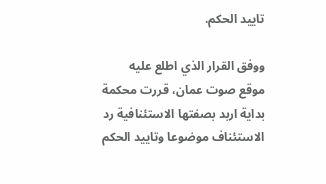تاييد الحكم.

ووفق القرار الذي اطلع عليه موقع صوت عمان، قررت محكمة بداية اربد بصفتها الاستئنافية رد الاستئناف موضوعا وتاييد الحكم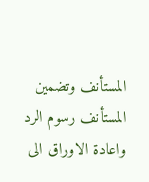المستأنف وتضمين المستأنف رسوم الرد واعادة الاوراق الى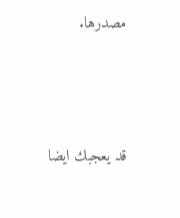مصدرها.





قد يعجبك ايضا